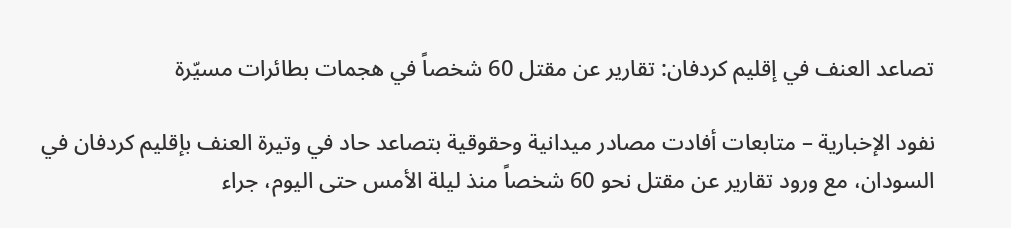تصاعد العنف في إقليم كردفان: تقارير عن مقتل 60 شخصاً في هجمات بطائرات مسيّرة

نفود الإخبارية – متابعات أفادت مصادر ميدانية وحقوقية بتصاعد حاد في وتيرة العنف بإقليم كردفان في السودان، مع ورود تقارير عن مقتل نحو 60 شخصاً منذ ليلة الأمس حتى اليوم، جراء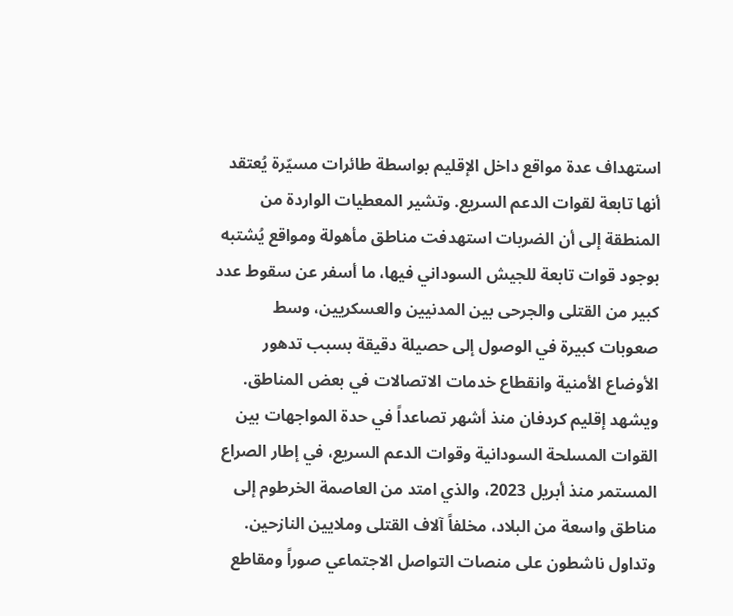استهداف عدة مواقع داخل الإقليم بواسطة طائرات مسيّرة يُعتقد أنها تابعة لقوات الدعم السريع. وتشير المعطيات الواردة من المنطقة إلى أن الضربات استهدفت مناطق مأهولة ومواقع يُشتبه بوجود قوات تابعة للجيش السوداني فيها، ما أسفر عن سقوط عدد كبير من القتلى والجرحى بين المدنيين والعسكريين، وسط صعوبات كبيرة في الوصول إلى حصيلة دقيقة بسبب تدهور الأوضاع الأمنية وانقطاع خدمات الاتصالات في بعض المناطق. ويشهد إقليم كردفان منذ أشهر تصاعداً في حدة المواجهات بين القوات المسلحة السودانية وقوات الدعم السريع، في إطار الصراع المستمر منذ أبريل 2023، والذي امتد من العاصمة الخرطوم إلى مناطق واسعة من البلاد، مخلفاً آلاف القتلى وملايين النازحين.
وتداول ناشطون على منصات التواصل الاجتماعي صوراً ومقاطع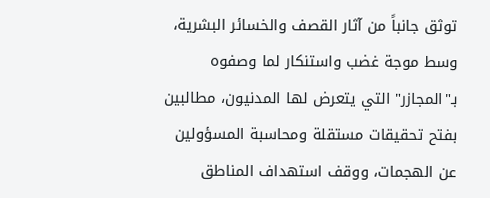توثق جانباً من آثار القصف والخسائر البشرية، وسط موجة غضب واستنكار لما وصفوه بـ"المجازر" التي يتعرض لها المدنيون، مطالبين بفتح تحقيقات مستقلة ومحاسبة المسؤولين عن الهجمات، ووقف استهداف المناطق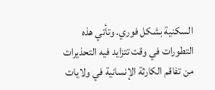السكنية بشكل فوري. وتأتي هذه التطورات في وقت تتزايد فيه التحذيرات من تفاقم الكارثة الإنسانية في ولايات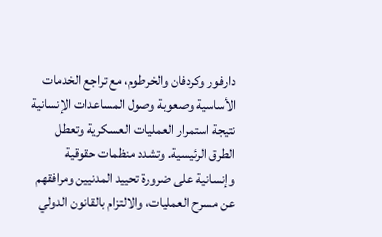دارفور وكردفان والخرطوم، مع تراجع الخدمات الأساسية وصعوبة وصول المساعدات الإنسانية نتيجة استمرار العمليات العسكرية وتعطل الطرق الرئيسية. وتشدد منظمات حقوقية وإنسانية على ضرورة تحييد المدنيين ومرافقهم عن مسرح العمليات، والالتزام بالقانون الدولي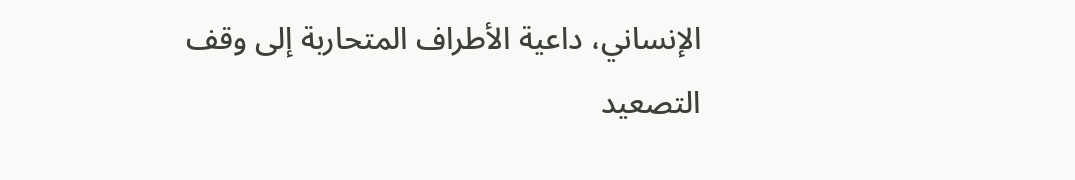الإنساني، داعية الأطراف المتحاربة إلى وقف التصعيد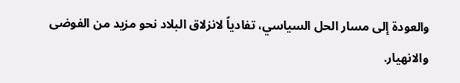والعودة إلى مسار الحل السياسي، تفادياً لانزلاق البلاد نحو مزيد من الفوضى والانهيار.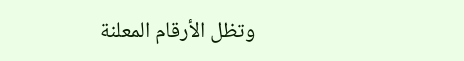وتظل الأرقام المعلنة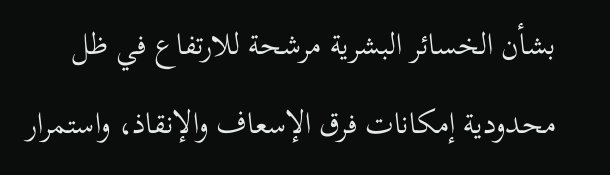بشأن الخسائر البشرية مرشحة للارتفاع في ظل محدودية إمكانات فرق الإسعاف والإنقاذ، واستمرار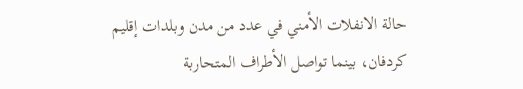حالة الانفلات الأمني في عدد من مدن وبلدات إقليم كردفان، بينما تواصل الأطراف المتحاربة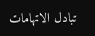تبادل الاتهامات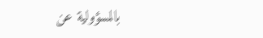بالمسؤولية عن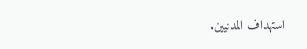استهداف المدنيين.